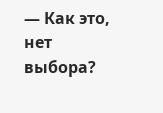— Как это, нет выбора?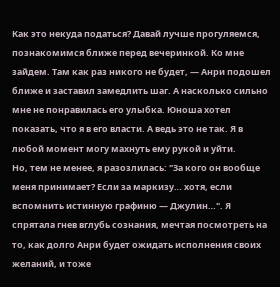Как это некуда податься? Давай лучше прогуляемся, познакомимся ближе перед вечеринкой. Ко мне зайдем. Там как раз никого не будет, — Анри подошел ближе и заставил замедлить шаг. А насколько сильно мне не понравилась его улыбка. Юноша хотел показать, что я в его власти. А ведь это не так. Я в любой момент могу махнуть ему рукой и уйти.
Но, тем не менее, я разозлилась: "За кого он вообще меня принимает? Если за маркизу… хотя, если вспомнить истинную графиню — Джулин…". Я спрятала гнев вглубь сознания, мечтая посмотреть на то, как долго Анри будет ожидать исполнения своих желаний, и тоже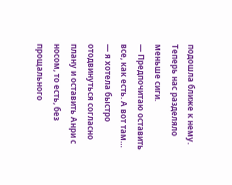подошла ближе к нему. Теперь нас разделяло меньше сиги.
— Предпочитаю оставить все, как есть. А вот там… — я хотела быстро отодвинуться согласно плану и оставить Анри с носом, то есть, без прощального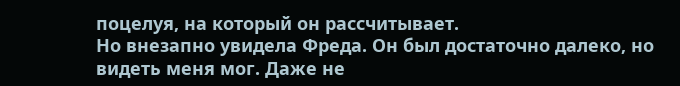поцелуя, на который он рассчитывает.
Но внезапно увидела Фреда. Он был достаточно далеко, но видеть меня мог. Даже не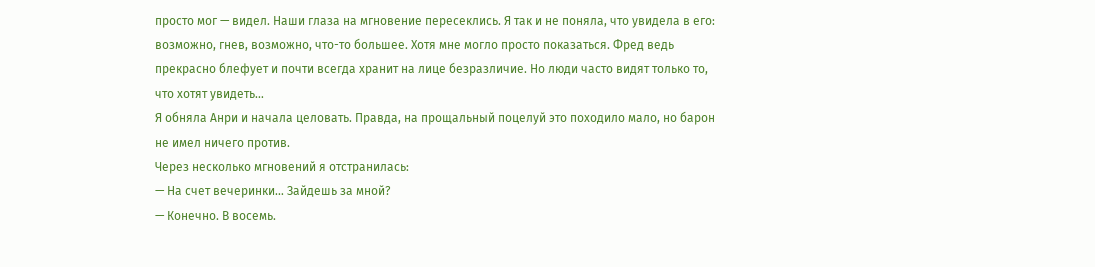просто мог — видел. Наши глаза на мгновение пересеклись. Я так и не поняла, что увидела в его: возможно, гнев, возможно, что-то большее. Хотя мне могло просто показаться. Фред ведь прекрасно блефует и почти всегда хранит на лице безразличие. Но люди часто видят только то, что хотят увидеть…
Я обняла Анри и начала целовать. Правда, на прощальный поцелуй это походило мало, но барон не имел ничего против.
Через несколько мгновений я отстранилась:
— На счет вечеринки… Зайдешь за мной?
— Конечно. В восемь.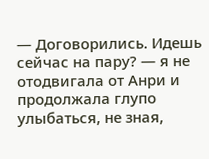— Договорились. Идешь сейчас на пару? — я не отодвигала от Анри и продолжала глупо улыбаться, не зная,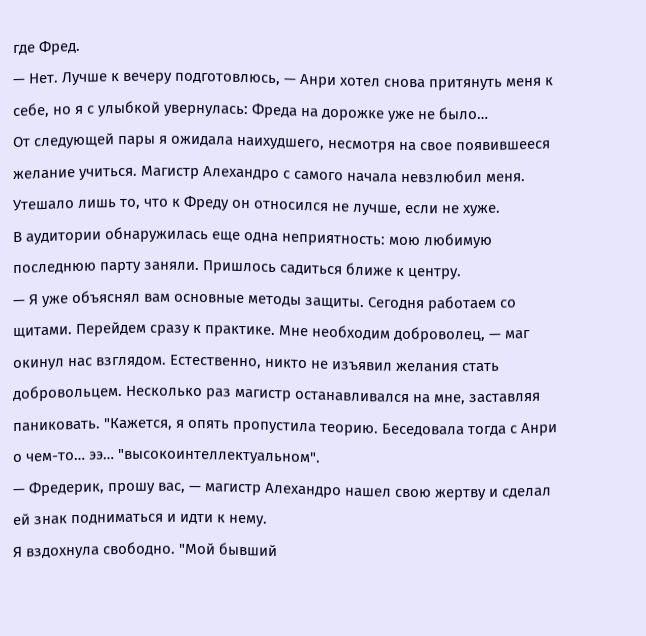где Фред.
— Нет. Лучше к вечеру подготовлюсь, — Анри хотел снова притянуть меня к себе, но я с улыбкой увернулась: Фреда на дорожке уже не было…
От следующей пары я ожидала наихудшего, несмотря на свое появившееся желание учиться. Магистр Алехандро с самого начала невзлюбил меня. Утешало лишь то, что к Фреду он относился не лучше, если не хуже.
В аудитории обнаружилась еще одна неприятность: мою любимую последнюю парту заняли. Пришлось садиться ближе к центру.
— Я уже объяснял вам основные методы защиты. Сегодня работаем со щитами. Перейдем сразу к практике. Мне необходим доброволец, — маг окинул нас взглядом. Естественно, никто не изъявил желания стать добровольцем. Несколько раз магистр останавливался на мне, заставляя паниковать. "Кажется, я опять пропустила теорию. Беседовала тогда с Анри о чем-то… ээ… "высокоинтеллектуальном".
— Фредерик, прошу вас, — магистр Алехандро нашел свою жертву и сделал ей знак подниматься и идти к нему.
Я вздохнула свободно. "Мой бывший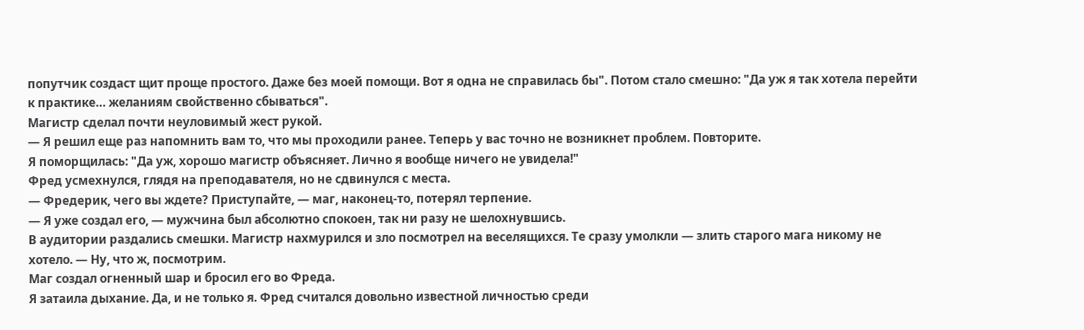попутчик создаст щит проще простого. Даже без моей помощи. Вот я одна не справилась бы". Потом стало смешно: "Да уж я так хотела перейти к практике… желаниям свойственно сбываться".
Магистр сделал почти неуловимый жест рукой.
— Я решил еще раз напомнить вам то, что мы проходили ранее. Теперь у вас точно не возникнет проблем. Повторите.
Я поморщилась: "Да уж, хорошо магистр объясняет. Лично я вообще ничего не увидела!"
Фред усмехнулся, глядя на преподавателя, но не сдвинулся с места.
— Фредерик, чего вы ждете? Приступайте, — маг, наконец-то, потерял терпение.
— Я уже создал его, — мужчина был абсолютно спокоен, так ни разу не шелохнувшись.
В аудитории раздались смешки. Магистр нахмурился и зло посмотрел на веселящихся. Те сразу умолкли — злить старого мага никому не хотело. — Ну, что ж, посмотрим.
Маг создал огненный шар и бросил его во Фреда.
Я затаила дыхание. Да, и не только я. Фред считался довольно известной личностью среди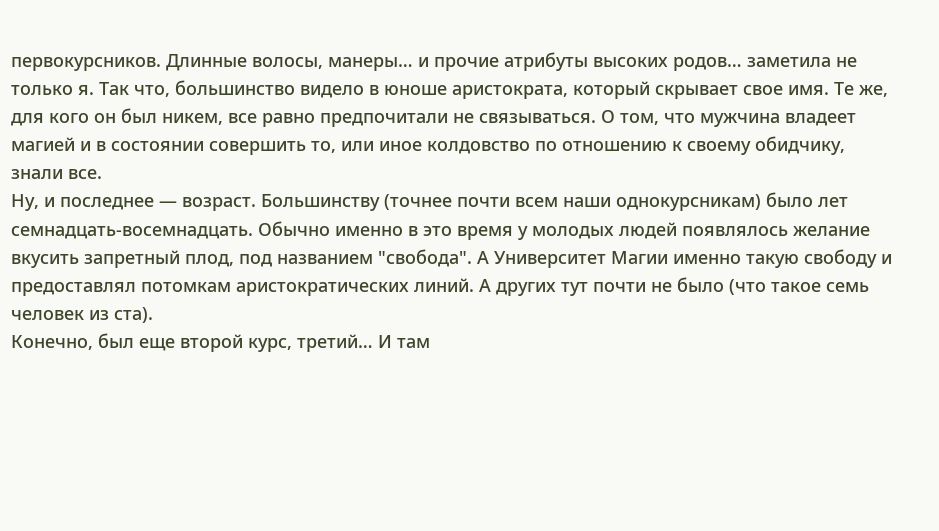первокурсников. Длинные волосы, манеры… и прочие атрибуты высоких родов… заметила не только я. Так что, большинство видело в юноше аристократа, который скрывает свое имя. Те же, для кого он был никем, все равно предпочитали не связываться. О том, что мужчина владеет магией и в состоянии совершить то, или иное колдовство по отношению к своему обидчику, знали все.
Ну, и последнее — возраст. Большинству (точнее почти всем наши однокурсникам) было лет семнадцать-восемнадцать. Обычно именно в это время у молодых людей появлялось желание вкусить запретный плод, под названием "свобода". А Университет Магии именно такую свободу и предоставлял потомкам аристократических линий. А других тут почти не было (что такое семь человек из ста).
Конечно, был еще второй курс, третий… И там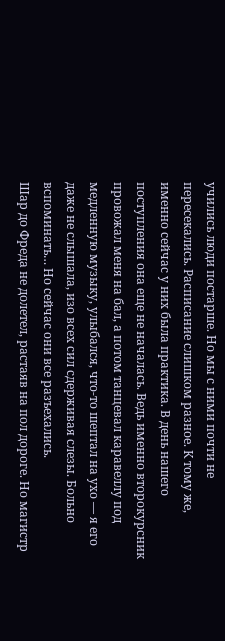учились люди постарше. Но мы с ними почти не пересекались. Расписание слишком разное. К тому же, именно сейчас у них была практика. В день нашего поступления она еще не началась. Ведь именно второкурсник провожал меня на бал, а потом танцевал каравеллу под медленную музыку, улыбался, что-то шептал на ухо — я его даже не слышала, изо всех сил сдерживая слезы. Больно вспоминать… Но сейчас они все разъехались.
Шар до Фреда не долетел, растаяв на пол дороге. Но магистр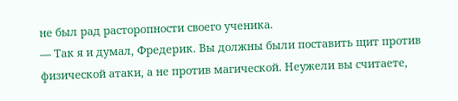не был рад расторопности своего ученика.
— Так я и думал, Фредерик. Вы должны были поставить щит против физической атаки, а не против магической. Неужели вы считаете,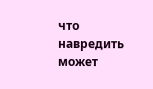что навредить может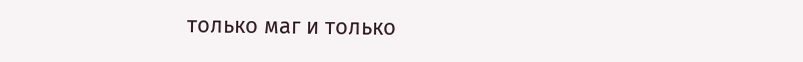только маг и только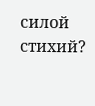силой стихий?